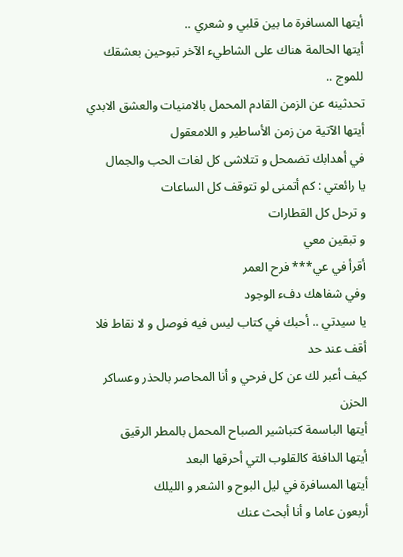أيتها المسافرة ما بين قلبي و شعري ..
أيتها الحالمة هناك على الشاطيء الآخر تبوحين بعشقك للموج ..
تحدثينه عن الزمن القادم المحمل بالامنيات والعشق الابدي
أيتها الآتية من زمن الأساطير و اللامعقول
في أهدابك تضمحل و تتلاشى كل لغات الحب والجمال
يا رائعتي : كم أتمنى لو تتوقف كل الساعات
و ترحل كل القطارات
و تبقين معي
أقرأ في عي*** فرح العمر
وفي شفاهك دفء الوجود
يا سيدتي .. أحبك في كتاب ليس فيه فوصل و لا نقاط فلا أقف عند حد
كيف أعبر لك عن كل فرحي و أنا المحاصر بالحذر وعساكر الحزن
أيتها الباسمة كتباشير الصباح المحمل بالمطر الرقيق
أيتها الدافئة كالقلوب التي أحرقها البعد
أيتها المسافرة في ليل البوح و الشعر و الليلك
أربعون عاما و أنا أبحث عنك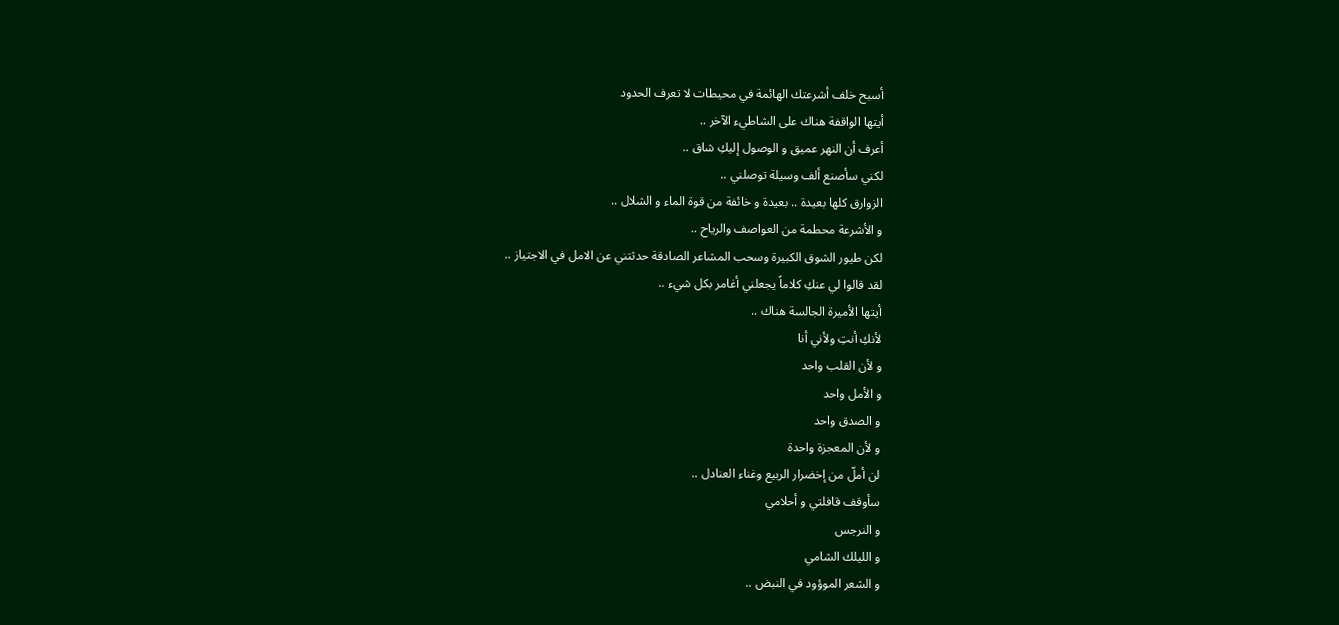أسبح خلف أشرعتك الهائمة في محيطات لا تعرف الحدود
أيتها الواقفة هناك على الشاطيء الآخر ..
أعرف أن النهر عميق و الوصول إليكِ شاق ..
لكني سأصنع ألف وسيلة توصلني ..
الزوارق كلها بعيدة .. بعيدة و خائفة من قوة الماء و الشلال ..
و الأشرعة محطمة من العواصف والرياح ..
لكن طيور الشوق الكبيرة وسحب المشاعر الصادقة حدثتني عن الامل في الاجتياز ..
لقد قالوا لي عنكِ كلاماً يجعلني أغامر بكل شيء ..
أيتها الأميرة الجالسة هناك ..
لأنكِ أنتِ ولأني أنا
و لأن القلب واحد
و الأمل واحد
و الصدق واحد
و لأن المعجزة واحدة
لن أملّ من إخضرار الربيع وغناء العنادل ..
سأوقف قافلتي و أحلامي
و النرجس
و الليلك الشامي
و الشعر الموؤود في النبض ..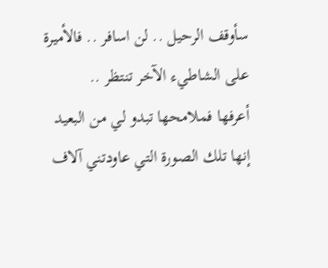سأوقف الرحيل .. لن اسافر .. فالأميرة على الشاطيء الآخر تنتظر ..
أعرفها فملامحها تبدو لي من البعيد
إنها تلك الصورة التي عاودتني آلاف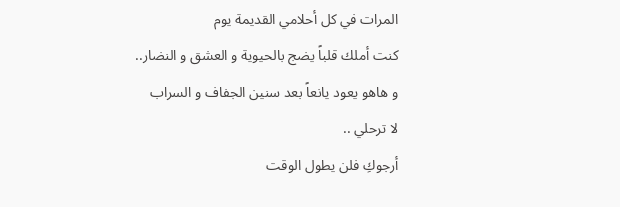المرات في كل أحلامي القديمة يوم
كنت أملك قلباً يضج بالحيوية و العشق و النضار..
و هاهو يعود يانعاً بعد سنين الجفاف و السراب
لا ترحلي ..
أرجوكِ فلن يطول الوقت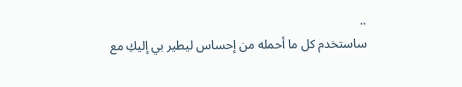..
ساستخدم كل ما أحمله من إحساس ليطير بي إليكِ مع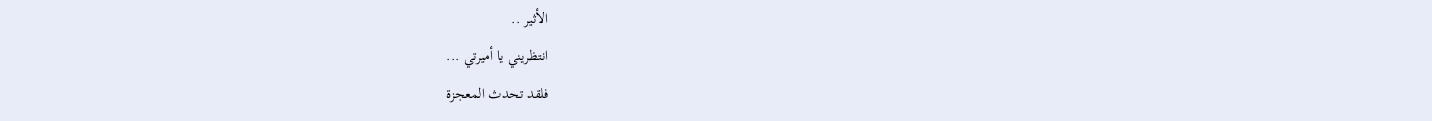الأثير ..
انتظريني يا أميرتي ...
فلقد تحدث المعجزة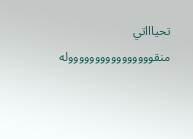تحياااتي
منقووووووووووووووووله